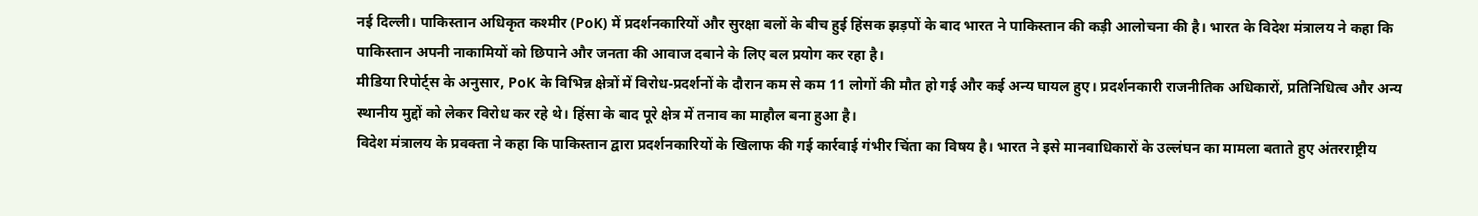नई दिल्ली। पाकिस्तान अधिकृत कश्मीर (PoK) में प्रदर्शनकारियों और सुरक्षा बलों के बीच हुई हिंसक झड़पों के बाद भारत ने पाकिस्तान की कड़ी आलोचना की है। भारत के विदेश मंत्रालय ने कहा कि पाकिस्तान अपनी नाकामियों को छिपाने और जनता की आवाज दबाने के लिए बल प्रयोग कर रहा है।
मीडिया रिपोर्ट्स के अनुसार, PoK के विभिन्न क्षेत्रों में विरोध-प्रदर्शनों के दौरान कम से कम 11 लोगों की मौत हो गई और कई अन्य घायल हुए। प्रदर्शनकारी राजनीतिक अधिकारों, प्रतिनिधित्व और अन्य स्थानीय मुद्दों को लेकर विरोध कर रहे थे। हिंसा के बाद पूरे क्षेत्र में तनाव का माहौल बना हुआ है।
विदेश मंत्रालय के प्रवक्ता ने कहा कि पाकिस्तान द्वारा प्रदर्शनकारियों के खिलाफ की गई कार्रवाई गंभीर चिंता का विषय है। भारत ने इसे मानवाधिकारों के उल्लंघन का मामला बताते हुए अंतरराष्ट्रीय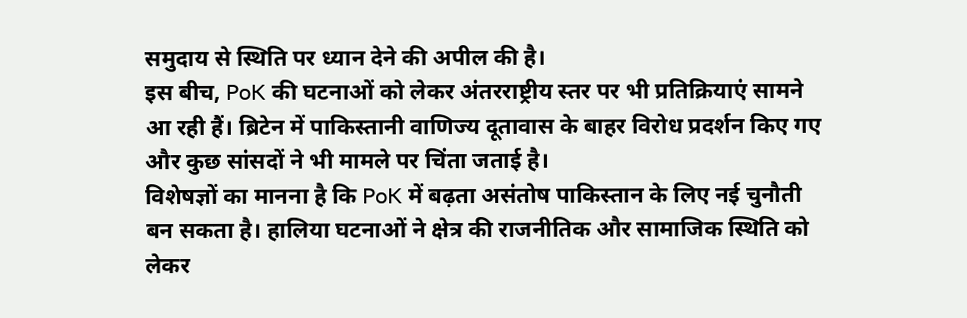समुदाय से स्थिति पर ध्यान देने की अपील की है।
इस बीच, PoK की घटनाओं को लेकर अंतरराष्ट्रीय स्तर पर भी प्रतिक्रियाएं सामने आ रही हैं। ब्रिटेन में पाकिस्तानी वाणिज्य दूतावास के बाहर विरोध प्रदर्शन किए गए और कुछ सांसदों ने भी मामले पर चिंता जताई है।
विशेषज्ञों का मानना है कि PoK में बढ़ता असंतोष पाकिस्तान के लिए नई चुनौती बन सकता है। हालिया घटनाओं ने क्षेत्र की राजनीतिक और सामाजिक स्थिति को लेकर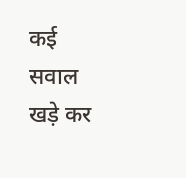कई सवाल खड़े कर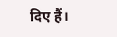दिए हैं।